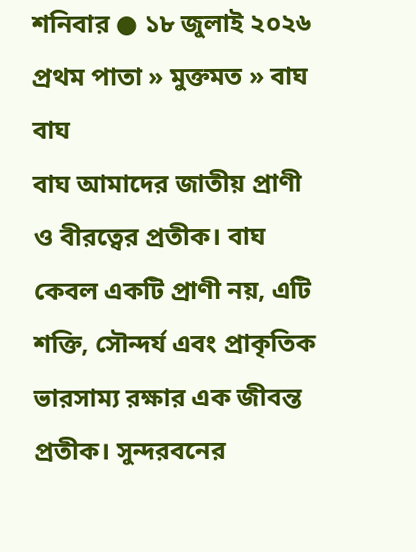শনিবার ● ১৮ জুলাই ২০২৬
প্রথম পাতা » মুক্তমত » বাঘ
বাঘ
বাঘ আমাদের জাতীয় প্রাণী ও বীরত্বের প্রতীক। বাঘ কেবল একটি প্রাণী নয়, এটি শক্তি, সৌন্দর্য এবং প্রাকৃতিক ভারসাম্য রক্ষার এক জীবন্ত প্রতীক। সুন্দরবনের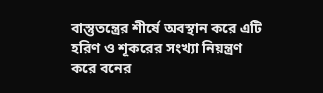বাস্তুতন্ত্রের শীর্ষে অবস্থান করে এটি হরিণ ও শূকরের সংখ্যা নিয়ন্ত্রণ করে বনের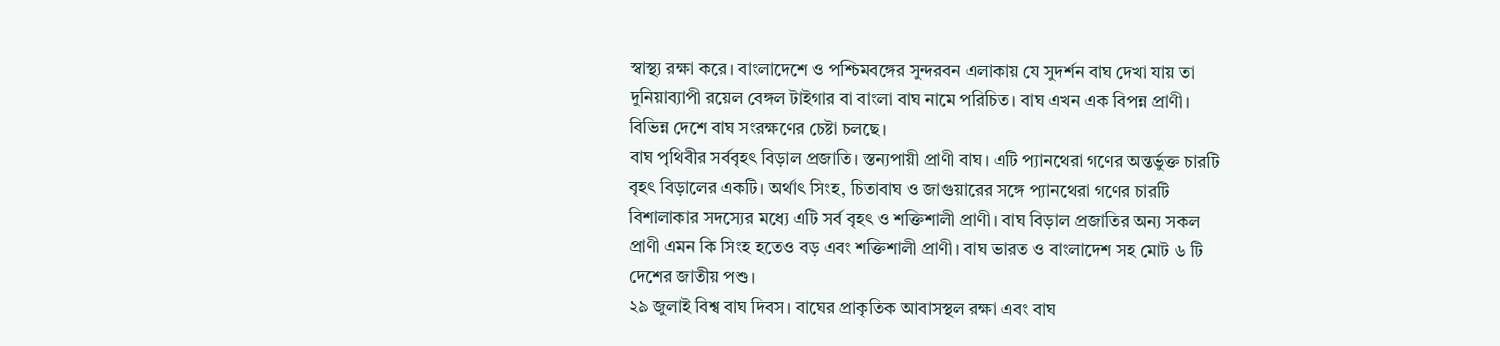স্বাস্থ্য রক্ষা করে। বাংলাদেশে ও পশ্চিমবঙ্গের সুন্দরবন এলাকায় যে সুদর্শন বাঘ দেখা যায় তা দুনিয়াব্যাপী রয়েল বেঙ্গল টাইগার বা বাংলা বাঘ নামে পরিচিত। বাঘ এখন এক বিপন্ন প্রাণী। বিভিন্ন দেশে বাঘ সংরক্ষণের চেষ্টা চলছে।
বাঘ পৃথিবীর সর্ববৃহৎ বিড়াল প্রজাতি। স্তন্যপায়ী প্রাণী বাঘ। এটি প্যানথেরা গণের অন্তর্ভুক্ত চারটি বৃহৎ বিড়ালের একটি। অর্থাৎ সিংহ, চিতাবাঘ ও জাগুয়ারের সঙ্গে প্যানথেরা গণের চারটি বিশালাকার সদস্যের মধ্যে এটি সর্ব বৃহৎ ও শক্তিশালী প্রাণী। বাঘ বিড়াল প্রজাতির অন্য সকল প্রাণী এমন কি সিংহ হতেও বড় এবং শক্তিশালী প্রাণী। বাঘ ভারত ও বাংলাদেশ সহ মোট ৬ টি দেশের জাতীয় পশু।
২৯ জুলাই বিশ্ব বাঘ দিবস। বাঘের প্রাকৃতিক আবাসস্থল রক্ষা এবং বাঘ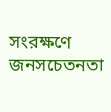সংরক্ষণে জনসচেতনতা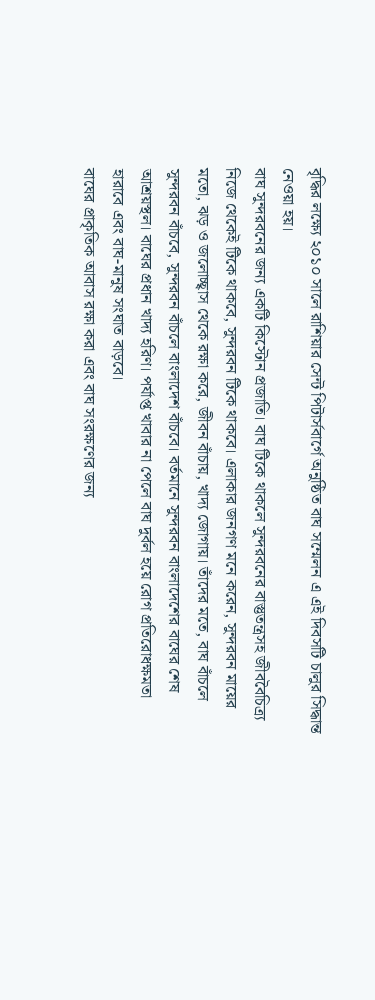বৃদ্ধির লক্ষ্যে ২০১০ সালে রাশিয়ার সেন্ট পিটার্সবার্গে অনুষ্ঠিত বাঘ সম্মেলন এ এই দিবসটি চালুর সিদ্ধান্ত নেওয়া হয়।
বাঘ সুন্দরবনের জন্য একটি কিস্টোন প্রজাতি। বাঘ টিকে থাকলে সুন্দরবনের বাস্তুতন্ত্রসহ জীববৈচিত্র্য নিজে থেকেই টিকে থাকবে, সুন্দরবন টিকে থাকবে। এলাকার জনগণ মনে করেন, সুন্দরবন মায়ের মতো, ঝড় ও জলোচ্ছ্বাস থেকে রক্ষা করে, জীবন বাঁচায়, খাদ্য জোগায়। তাঁদের মতে, বাঘ বাঁচলে সুন্দরবন বাঁচবে, সুন্দরবন বাঁচলে বাংলাদেশ বাঁচবে। বর্তমানে সুন্দরবন বাংলাদেশের বাঘের শেষ আশ্রয়স্থল। বাঘের প্রধান খাদ্য হরিণ। পর্যাপ্ত খাবার না পেলে বাঘ দুর্বল হয়ে রোগ প্রতিরোধক্ষমতা হারাবে এবং বাঘ-মানুষ সংঘাত বাড়বে।
বাঘের প্রাকৃতিক আবাস রক্ষা করা এবং বাঘ সংরক্ষণের জন্য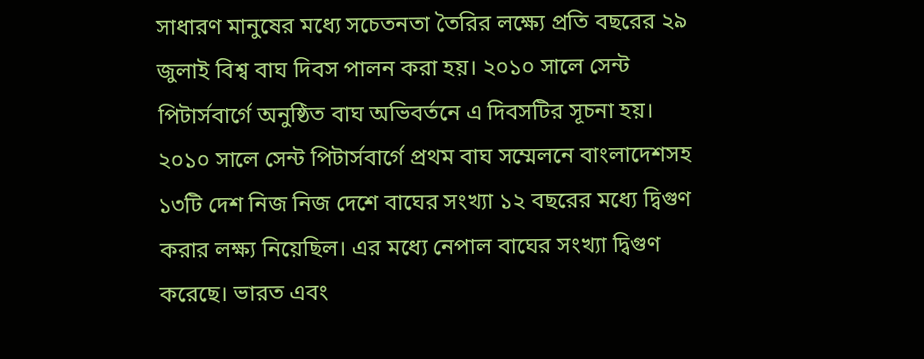সাধারণ মানুষের মধ্যে সচেতনতা তৈরির লক্ষ্যে প্রতি বছরের ২৯ জুলাই বিশ্ব বাঘ দিবস পালন করা হয়। ২০১০ সালে সেন্ট পিটার্সবার্গে অনুষ্ঠিত বাঘ অভিবর্তনে এ দিবসটির সূচনা হয়। ২০১০ সালে সেন্ট পিটার্সবার্গে প্রথম বাঘ সম্মেলনে বাংলাদেশসহ ১৩টি দেশ নিজ নিজ দেশে বাঘের সংখ্যা ১২ বছরের মধ্যে দ্বিগুণ করার লক্ষ্য নিয়েছিল। এর মধ্যে নেপাল বাঘের সংখ্যা দ্বিগুণ করেছে। ভারত এবং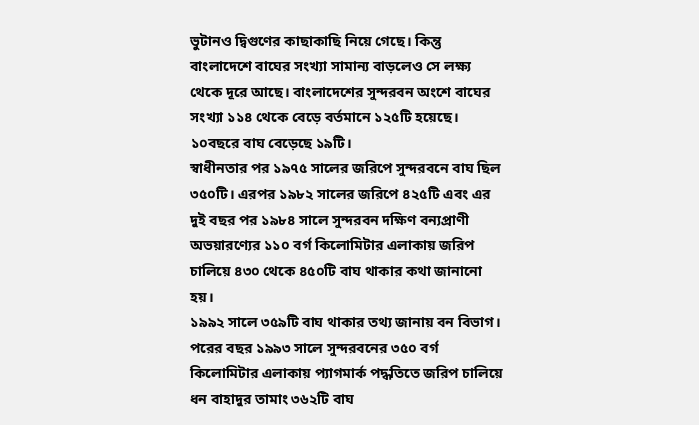ভুটানও দ্বিগুণের কাছাকাছি নিয়ে গেছে। কিন্তু বাংলাদেশে বাঘের সংখ্যা সামান্য বাড়লেও সে লক্ষ্য থেকে দূরে আছে। বাংলাদেশের সুন্দরবন অংশে বাঘের সংখ্যা ১১৪ থেকে বেড়ে বর্তমানে ১২৫টি হয়েছে। ১০বছরে বাঘ বেড়েছে ১৯টি।
স্বাধীনতার পর ১৯৭৫ সালের জরিপে সুন্দরবনে বাঘ ছিল ৩৫০টি। এরপর ১৯৮২ সালের জরিপে ৪২৫টি এবং এর দুই বছর পর ১৯৮৪ সালে সুন্দরবন দক্ষিণ বন্যপ্রাণী অভয়ারণ্যের ১১০ বর্গ কিলোমিটার এলাকায় জরিপ চালিয়ে ৪৩০ থেকে ৪৫০টি বাঘ থাকার কথা জানানো হয়।
১৯৯২ সালে ৩৫৯টি বাঘ থাকার তথ্য জানায় বন বিভাগ। পরের বছর ১৯৯৩ সালে সুন্দরবনের ৩৫০ বর্গ কিলোমিটার এলাকায় প্যাগমার্ক পদ্ধতিতে জরিপ চালিয়ে ধন বাহাদুর তামাং ৩৬২টি বাঘ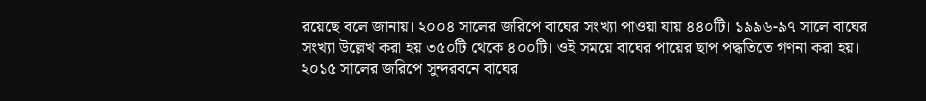রয়েছে বলে জানায়। ২০০৪ সালের জরিপে বাঘের সংখ্যা পাওয়া যায় ৪৪০টি। ১৯৯৬-৯৭ সালে বাঘের সংখ্যা উল্লেখ করা হয় ৩৫০টি থেকে ৪০০টি। ওই সময়ে বাঘের পায়ের ছাপ পদ্ধতিতে গণনা করা হয়।
২০১৫ সালের জরিপে সুন্দরবনে বাঘের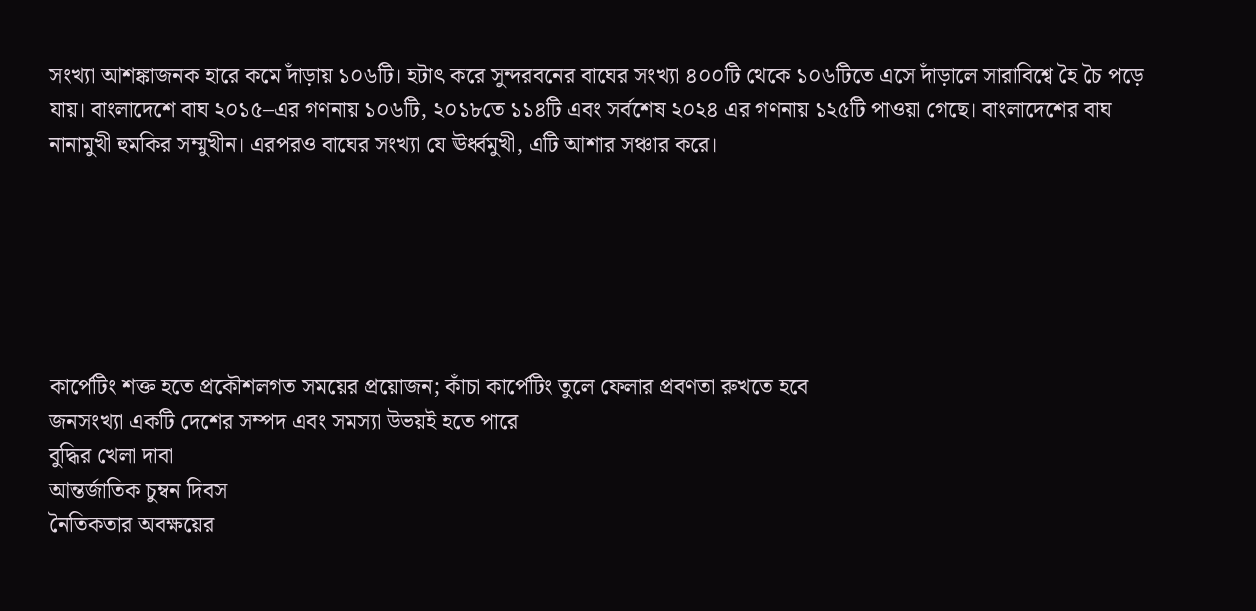সংখ্যা আশঙ্কাজনক হারে কমে দাঁড়ায় ১০৬টি। হটাৎ করে সুন্দরবনের বাঘের সংখ্যা ৪০০টি থেকে ১০৬টিতে এসে দাঁড়ালে সারাবিশ্বে হৈ চৈ পড়ে যায়। বাংলাদেশে বাঘ ২০১৫–এর গণনায় ১০৬টি, ২০১৮তে ১১৪টি এবং সর্বশেষ ২০২৪ এর গণনায় ১২৫টি পাওয়া গেছে। বাংলাদেশের বাঘ নানামুখী হুমকির সম্মুখীন। এরপরও বাঘের সংখ্যা যে ঊর্ধ্বমুখী, এটি আশার সঞ্চার করে।






কার্পেটিং শক্ত হতে প্রকৌশলগত সময়ের প্রয়োজন; কাঁচা কার্পেটিং তুলে ফেলার প্রবণতা রুখতে হবে
জনসংখ্যা একটি দেশের সম্পদ এবং সমস্যা উভয়ই হতে পারে
বুদ্ধির খেলা দাবা
আন্তর্জাতিক চুম্বন দিবস
নৈতিকতার অবক্ষয়ের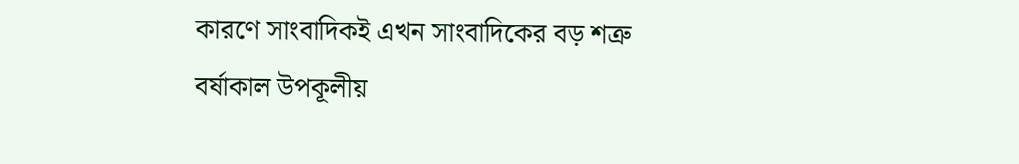কারণে সাংবাদিকই এখন সাংবাদিকের বড় শত্রু
বর্ষাকাল উপকূলীয়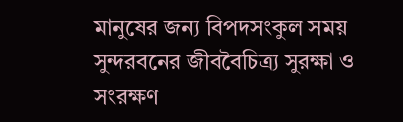মানুষের জন্য বিপদসংকুল সময়
সুন্দরবনের জীববৈচিত্র্য সুরক্ষা ও সংরক্ষণ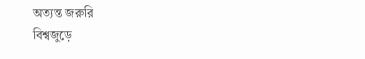অত্যন্ত জরুরি
বিশ্বজুড়ে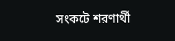সংকটে শরণার্থী